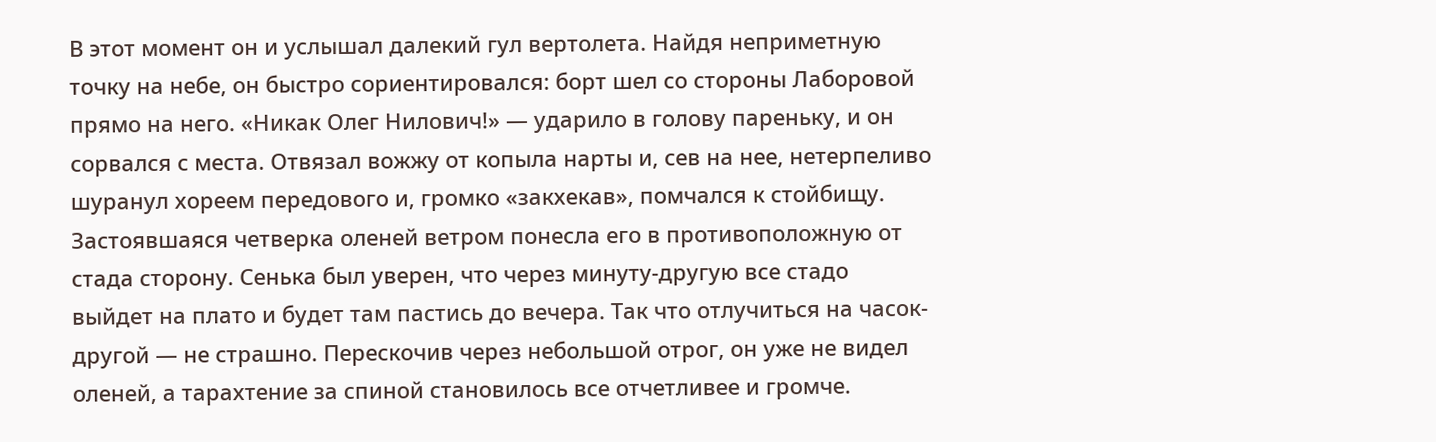В этот момент он и услышал далекий гул вертолета. Найдя неприметную точку на небе, он быстро сориентировался: борт шел со стороны Лаборовой прямо на него. «Никак Олег Нилович!» — ударило в голову пареньку, и он сорвался с места. Отвязал вожжу от копыла нарты и, сев на нее, нетерпеливо шуранул хореем передового и, громко «закхекав», помчался к стойбищу. Застоявшаяся четверка оленей ветром понесла его в противоположную от стада сторону. Сенька был уверен, что через минуту-другую все стадо выйдет на плато и будет там пастись до вечера. Так что отлучиться на часок-другой — не страшно. Перескочив через небольшой отрог, он уже не видел оленей, а тарахтение за спиной становилось все отчетливее и громче.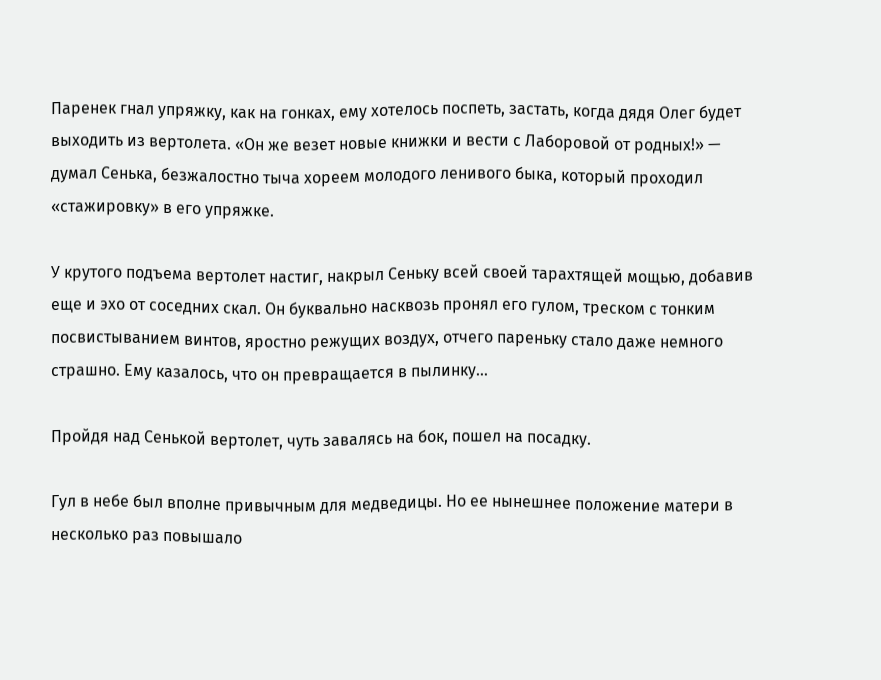Паренек гнал упряжку, как на гонках, ему хотелось поспеть, застать, когда дядя Олег будет выходить из вертолета. «Он же везет новые книжки и вести с Лаборовой от родных!» — думал Сенька, безжалостно тыча хореем молодого ленивого быка, который проходил «стажировку» в его упряжке.

У крутого подъема вертолет настиг, накрыл Сеньку всей своей тарахтящей мощью, добавив еще и эхо от соседних скал. Он буквально насквозь пронял его гулом, треском с тонким посвистыванием винтов, яростно режущих воздух, отчего пареньку стало даже немного страшно. Ему казалось, что он превращается в пылинку…

Пройдя над Сенькой вертолет, чуть завалясь на бок, пошел на посадку.

Гул в небе был вполне привычным для медведицы. Но ее нынешнее положение матери в несколько раз повышало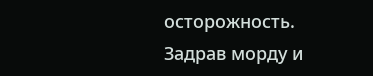осторожность. Задрав морду и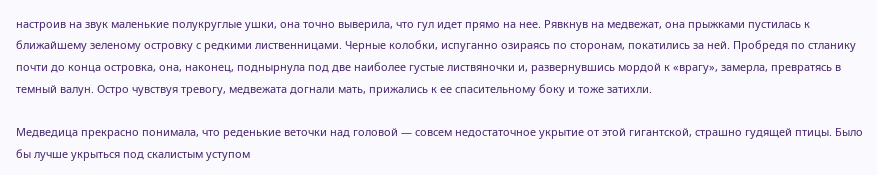настроив на звук маленькие полукруглые ушки, она точно выверила, что гул идет прямо на нее. Рявкнув на медвежат, она прыжками пустилась к ближайшему зеленому островку с редкими лиственницами. Черные колобки, испуганно озираясь по сторонам, покатились за ней. Пробредя по стланику почти до конца островка, она, наконец, поднырнула под две наиболее густые листвяночки и, развернувшись мордой к «врагу», замерла, превратясь в темный валун. Остро чувствуя тревогу, медвежата догнали мать, прижались к ее спасительному боку и тоже затихли.

Медведица прекрасно понимала, что реденькие веточки над головой — совсем недостаточное укрытие от этой гигантской, страшно гудящей птицы. Было бы лучше укрыться под скалистым уступом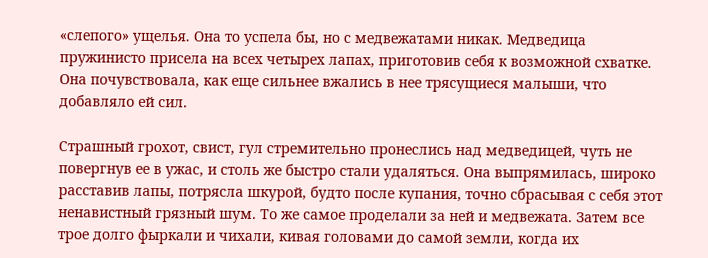«слепого» ущелья. Она то успела бы, но с медвежатами никак. Медведица пружинисто присела на всех четырех лапах, приготовив себя к возможной схватке. Она почувствовала, как еще сильнее вжались в нее трясущиеся малыши, что добавляло ей сил.

Страшный грохот, свист, гул стремительно пронеслись над медведицей, чуть не повергнув ее в ужас, и столь же быстро стали удаляться. Она выпрямилась, широко расставив лапы, потрясла шкурой, будто после купания, точно сбрасывая с себя этот ненавистный грязный шум. То же самое проделали за ней и медвежата. Затем все трое долго фыркали и чихали, кивая головами до самой земли, когда их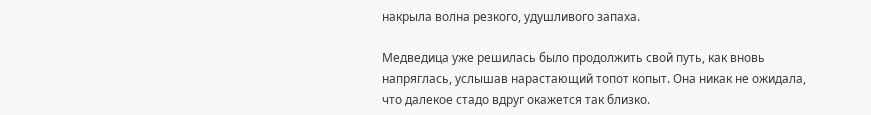накрыла волна резкого, удушливого запаха.

Медведица уже решилась было продолжить свой путь, как вновь напряглась, услышав нарастающий топот копыт. Она никак не ожидала, что далекое стадо вдруг окажется так близко.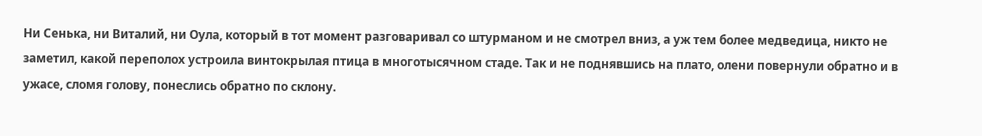Ни Сенька, ни Виталий, ни Оула, который в тот момент разговаривал со штурманом и не смотрел вниз, а уж тем более медведица, никто не заметил, какой переполох устроила винтокрылая птица в многотысячном стаде. Так и не поднявшись на плато, олени повернули обратно и в ужасе, сломя голову, понеслись обратно по склону.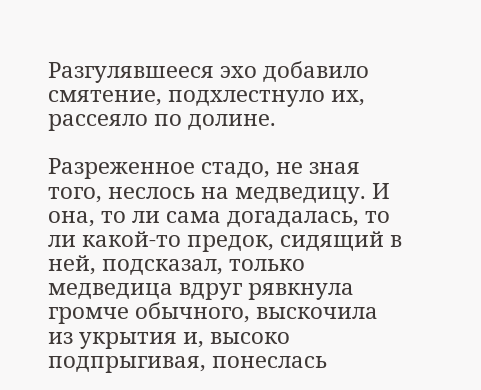Разгулявшееся эхо добавило смятение, подхлестнуло их, рассеяло по долине.

Разреженное стадо, не зная того, неслось на медведицу. И она, то ли сама догадалась, то ли какой-то предок, сидящий в ней, подсказал, только медведица вдруг рявкнула громче обычного, выскочила из укрытия и, высоко подпрыгивая, понеслась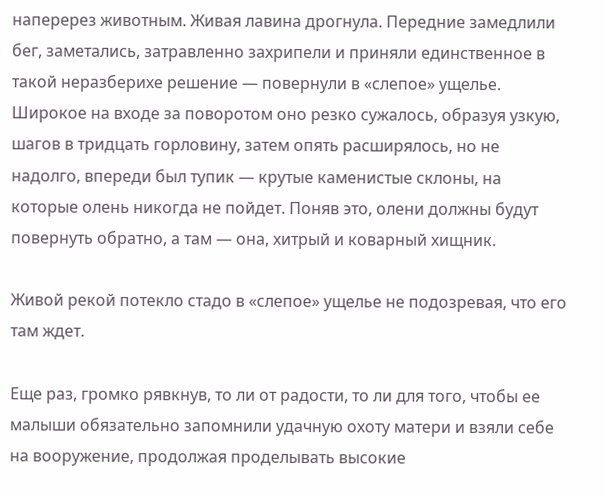наперерез животным. Живая лавина дрогнула. Передние замедлили бег, заметались, затравленно захрипели и приняли единственное в такой неразберихе решение — повернули в «слепое» ущелье. Широкое на входе за поворотом оно резко сужалось, образуя узкую, шагов в тридцать горловину, затем опять расширялось, но не надолго, впереди был тупик — крутые каменистые склоны, на которые олень никогда не пойдет. Поняв это, олени должны будут повернуть обратно, а там — она, хитрый и коварный хищник.

Живой рекой потекло стадо в «слепое» ущелье не подозревая, что его там ждет.

Еще раз, громко рявкнув, то ли от радости, то ли для того, чтобы ее малыши обязательно запомнили удачную охоту матери и взяли себе на вооружение, продолжая проделывать высокие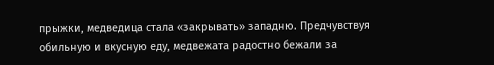прыжки, медведица стала «закрывать» западню. Предчувствуя обильную и вкусную еду, медвежата радостно бежали за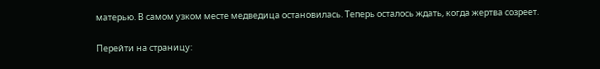матерью. В самом узком месте медведица остановилась. Теперь осталось ждать, когда жертва созреет.

Перейти на страницу: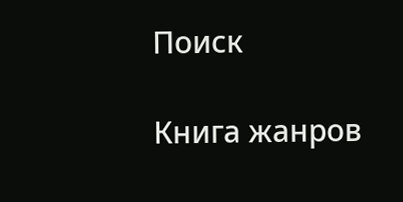Поиск

Книга жанров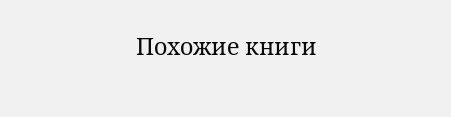Похожие книги